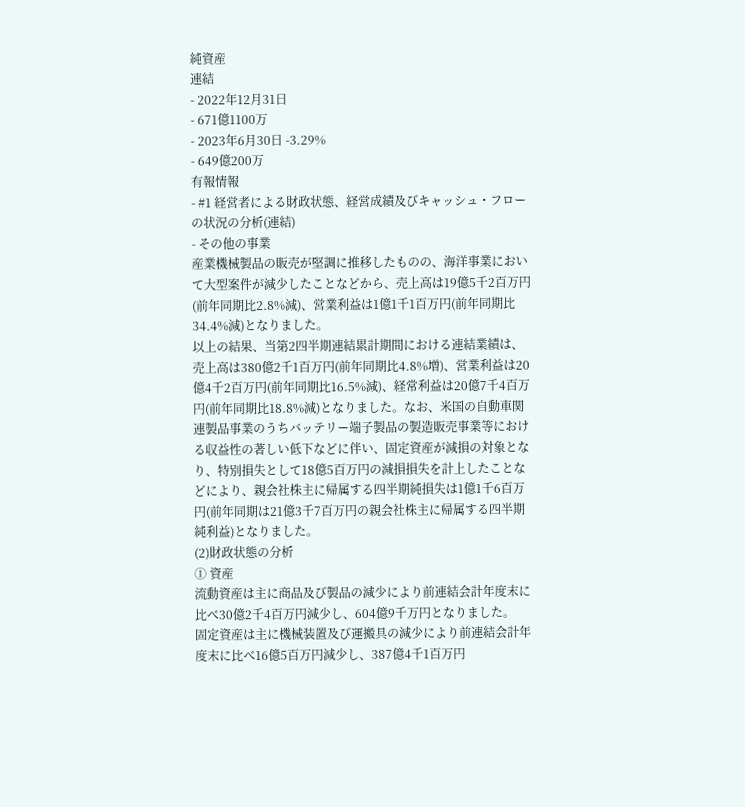純資産
連結
- 2022年12月31日
- 671億1100万
- 2023年6月30日 -3.29%
- 649億200万
有報情報
- #1 経営者による財政状態、経営成績及びキャッシュ・フローの状況の分析(連結)
- その他の事業
産業機械製品の販売が堅調に推移したものの、海洋事業において大型案件が減少したことなどから、売上高は19億5千2百万円(前年同期比2.8%減)、営業利益は1億1千1百万円(前年同期比34.4%減)となりました。
以上の結果、当第2四半期連結累計期間における連結業績は、売上高は380億2千1百万円(前年同期比4.8%増)、営業利益は20億4千2百万円(前年同期比16.5%減)、経常利益は20億7千4百万円(前年同期比18.8%減)となりました。なお、米国の自動車関連製品事業のうちバッテリー端子製品の製造販売事業等における収益性の著しい低下などに伴い、固定資産が減損の対象となり、特別損失として18億5百万円の減損損失を計上したことなどにより、親会社株主に帰属する四半期純損失は1億1千6百万円(前年同期は21億3千7百万円の親会社株主に帰属する四半期純利益)となりました。
(2)財政状態の分析
① 資産
流動資産は主に商品及び製品の減少により前連結会計年度末に比べ30億2千4百万円減少し、604億9千万円となりました。
固定資産は主に機械装置及び運搬具の減少により前連結会計年度末に比べ16億5百万円減少し、387億4千1百万円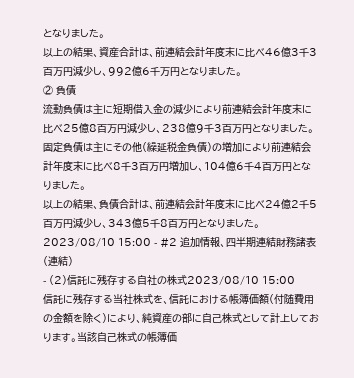となりました。
以上の結果、資産合計は、前連結会計年度末に比べ46億3千3百万円減少し、992億6千万円となりました。
② 負債
流動負債は主に短期借入金の減少により前連結会計年度末に比べ25億8百万円減少し、238億9千3百万円となりました。
固定負債は主にその他(繰延税金負債)の増加により前連結会計年度末に比べ8千3百万円増加し、104億6千4百万円となりました。
以上の結果、負債合計は、前連結会計年度末に比べ24億2千5百万円減少し、343億5千8百万円となりました。2023/08/10 15:00 - #2 追加情報、四半期連結財務諸表(連結)
- (2)信託に残存する自社の株式2023/08/10 15:00
信託に残存する当社株式を、信託における帳簿価額(付随費用の金額を除く)により、純資産の部に自己株式として計上しております。当該自己株式の帳簿価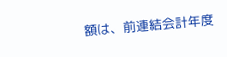額は、前連結会計年度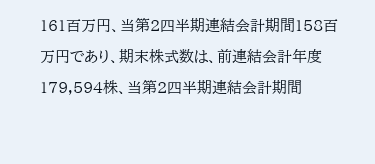161百万円、当第2四半期連結会計期間158百万円であり、期末株式数は、前連結会計年度179,594株、当第2四半期連結会計期間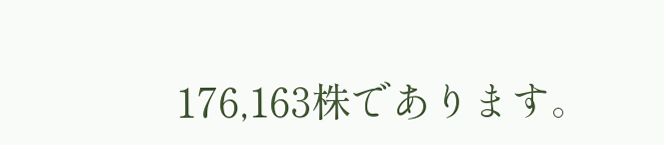176,163株であります。